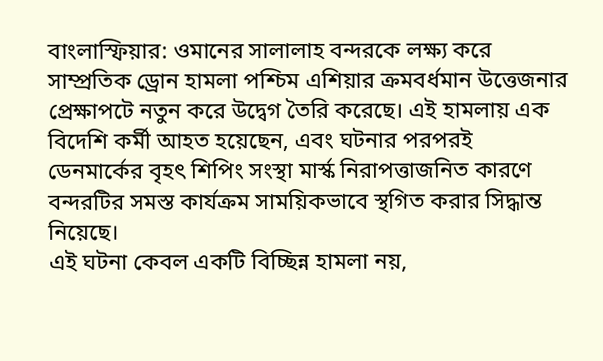বাংলাস্ফিয়ার: ওমানের সালালাহ বন্দরকে লক্ষ্য করে সাম্প্রতিক ড্রোন হামলা পশ্চিম এশিয়ার ক্রমবর্ধমান উত্তেজনার প্রেক্ষাপটে নতুন করে উদ্বেগ তৈরি করেছে। এই হামলায় এক বিদেশি কর্মী আহত হয়েছেন, এবং ঘটনার পরপরই ডেনমার্কের বৃহৎ শিপিং সংস্থা মার্স্ক নিরাপত্তাজনিত কারণে বন্দরটির সমস্ত কার্যক্রম সাময়িকভাবে স্থগিত করার সিদ্ধান্ত নিয়েছে।
এই ঘটনা কেবল একটি বিচ্ছিন্ন হামলা নয়,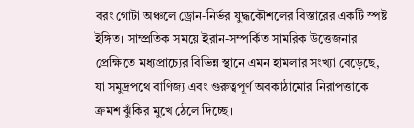বরং গোটা অঞ্চলে ড্রোন-নির্ভর যুদ্ধকৌশলের বিস্তারের একটি স্পষ্ট ইঙ্গিত। সাম্প্রতিক সময়ে ইরান-সম্পর্কিত সামরিক উত্তেজনার প্রেক্ষিতে মধ্যপ্রাচ্যের বিভিন্ন স্থানে এমন হামলার সংখ্যা বেড়েছে, যা সমুদ্রপথে বাণিজ্য এবং গুরুত্বপূর্ণ অবকাঠামোর নিরাপত্তাকে ক্রমশ ঝুঁকির মুখে ঠেলে দিচ্ছে।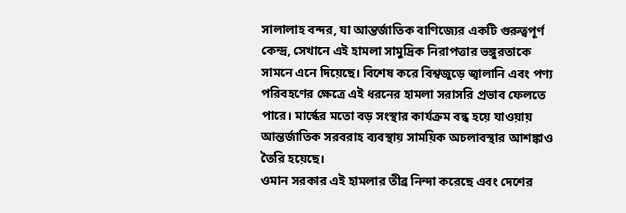সালালাহ বন্দর, যা আন্তর্জাতিক বাণিজ্যের একটি গুরুত্বপূর্ণ কেন্দ্র, সেখানে এই হামলা সামুদ্রিক নিরাপত্তার ভঙ্গুরতাকে সামনে এনে দিয়েছে। বিশেষ করে বিশ্বজুড়ে জ্বালানি এবং পণ্য পরিবহণের ক্ষেত্রে এই ধরনের হামলা সরাসরি প্রভাব ফেলতে পারে। মার্স্কের মতো বড় সংস্থার কার্যক্রম বন্ধ হয়ে যাওয়ায় আন্তর্জাতিক সরবরাহ ব্যবস্থায় সাময়িক অচলাবস্থার আশঙ্কাও তৈরি হয়েছে।
ওমান সরকার এই হামলার তীব্র নিন্দা করেছে এবং দেশের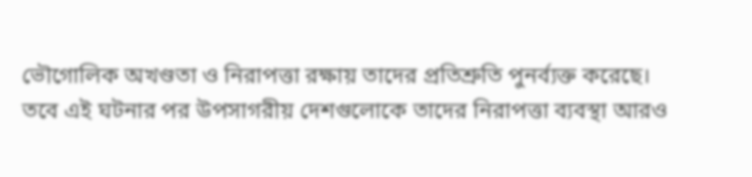ভৌগোলিক অখণ্ডতা ও নিরাপত্তা রক্ষায় তাদের প্রতিশ্রুতি পুনর্ব্যক্ত করেছে। তবে এই ঘটনার পর উপসাগরীয় দেশগুলোকে তাদের নিরাপত্তা ব্যবস্থা আরও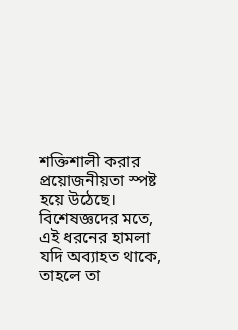শক্তিশালী করার প্রয়োজনীয়তা স্পষ্ট হয়ে উঠেছে।
বিশেষজ্ঞদের মতে, এই ধরনের হামলা যদি অব্যাহত থাকে, তাহলে তা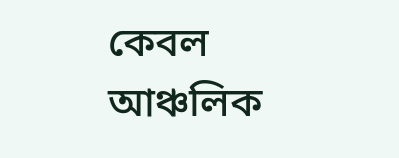কেবল আঞ্চলিক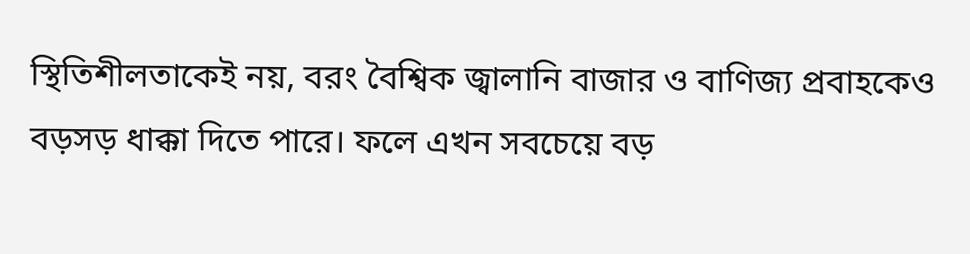স্থিতিশীলতাকেই নয়, বরং বৈশ্বিক জ্বালানি বাজার ও বাণিজ্য প্রবাহকেও বড়সড় ধাক্কা দিতে পারে। ফলে এখন সবচেয়ে বড়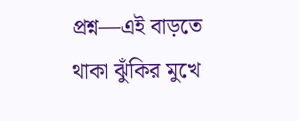প্রশ্ন—এই বাড়তে থাকা ঝুঁকির মুখে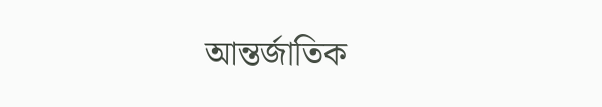আন্তর্জাতিক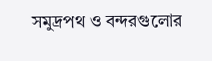সমুদ্রপথ ও বন্দরগুলোর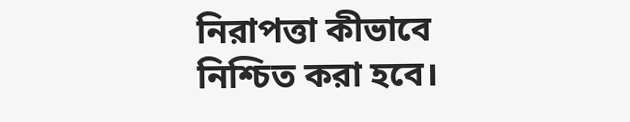নিরাপত্তা কীভাবে নিশ্চিত করা হবে।